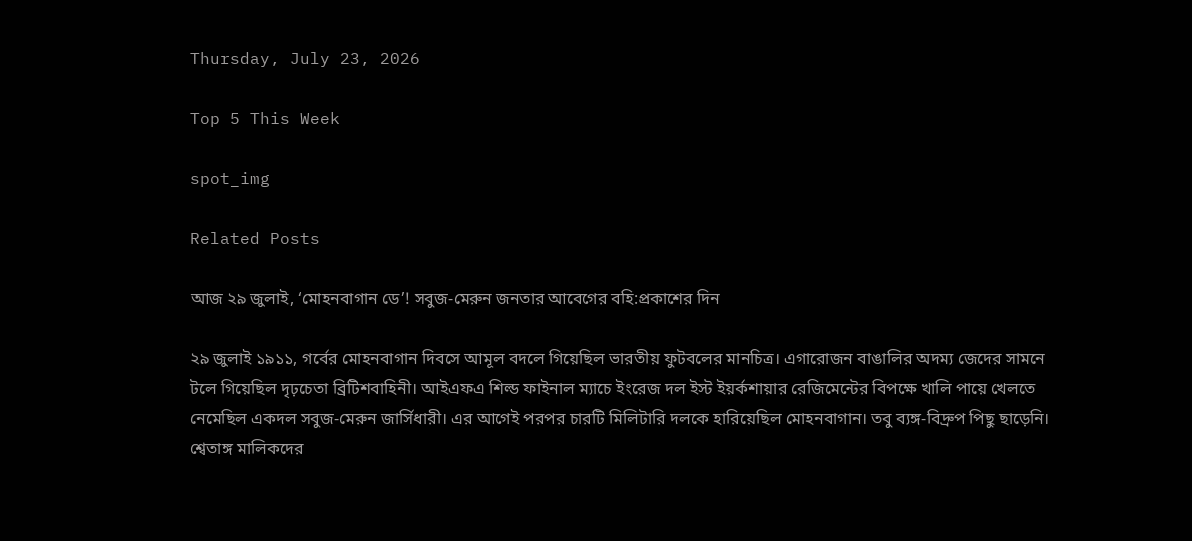Thursday, July 23, 2026

Top 5 This Week

spot_img

Related Posts

আজ ২৯ জুলাই, ‘মোহনবাগান ডে’! সবুজ-মেরুন জনতার আবেগের বহি:প্রকাশের দিন

২৯ জুলাই ১৯১১, গর্বের মোহনবাগান দিবসে আমূল বদলে গিয়েছিল ভারতীয় ফুটবলের মানচিত্র। এগারোজন বাঙালির অদম্য জেদের সামনে টলে গিয়েছিল দৃঢ়চেতা ব্রিটিশবাহিনী। আইএফএ শিল্ড ফাইনাল ম্যাচে ইংরেজ দল ইস্ট ইয়র্কশায়ার রেজিমেন্টের বিপক্ষে খালি পায়ে খেলতে নেমেছিল একদল সবুজ-মেরুন জার্সিধারী। এর আগেই পরপর চারটি মিলিটারি দলকে হারিয়েছিল মোহনবাগান। তবু ব্যঙ্গ-বিদ্রুপ পিছু ছাড়েনি। শ্বেতাঙ্গ মালিকদের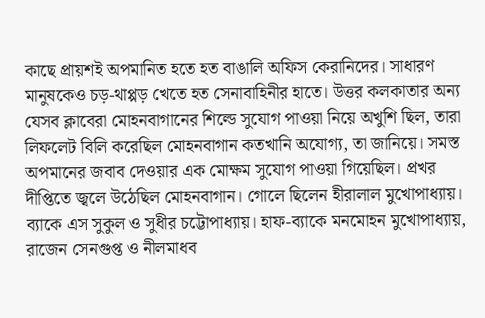কাছে প্রায়শই অপমানিত হতে হত বাঙালি অফিস কেরানিদের। সাধারণ মানুষকেও চড়-থাপ্পড় খেতে হত সেনাবাহিনীর হাতে। উত্তর কলকাতার অন্য যেসব ক্লাবেরা মোহনবাগানের শিল্ডে সুযোগ পাওয়া নিয়ে অখুশি ছিল, তারা লিফলেট বিলি করেছিল মোহনবাগান কতখানি অযোগ্য, তা জানিয়ে। সমস্ত অপমানের জবাব দেওয়ার এক মোক্ষম সুযোগ পাওয়া গিয়েছিল। প্রখর দীপ্তিতে জ্বলে উঠেছিল মোহনবাগান। গোলে ছিলেন হীরালাল মুখোপাধ্যায়। ব্যাকে এস সুকুল ও সুধীর চট্টোপাধ্যায়। হাফ-ব্যাকে মনমোহন মুখোপাধ্যায়, রাজেন সেনগুপ্ত ও নীলমাধব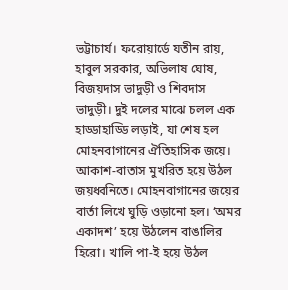ভট্টাচার্য। ফরোয়ার্ডে যতীন রায়, হাবুল সরকার, অভিলাষ ঘোষ, বিজয়দাস ভাদুড়ী ও শিবদাস ভাদুড়ী। দুই দলের মাঝে চলল এক হাড্ডাহাড্ডি লড়াই, যা শেষ হল মোহনবাগানের ঐতিহাসিক জয়ে। আকাশ-বাতাস মুখরিত হয়ে উঠল জয়ধ্বনিতে। মোহনবাগানের জয়ের বার্তা লিখে ঘুড়ি ওড়ানো হল। ‘অমর একাদশ’ হয়ে উঠলেন বাঙালির হিরো। খালি পা-ই হয়ে উঠল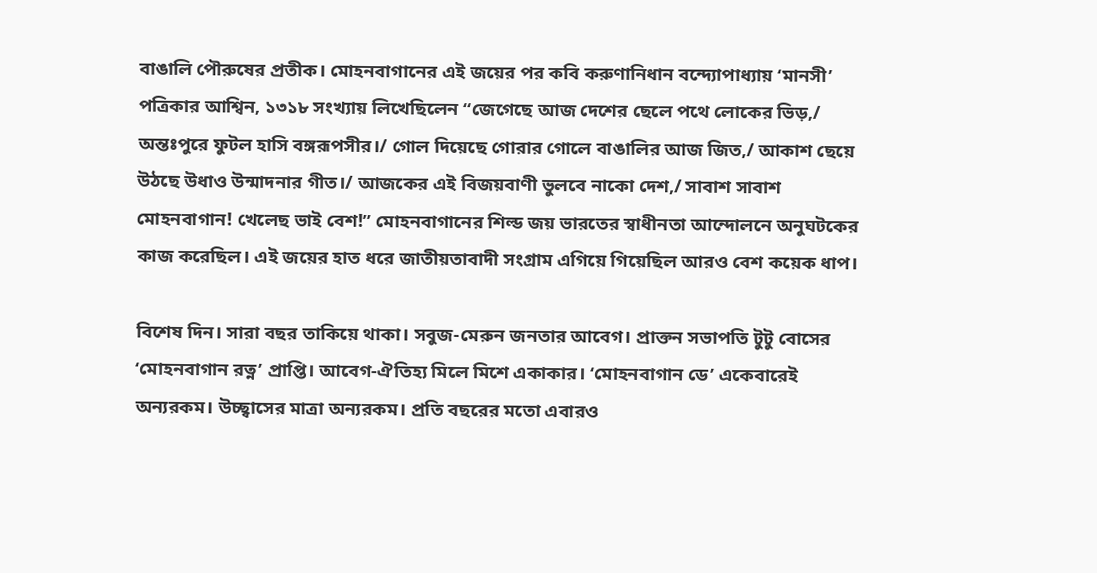বাঙালি পৌরুষের প্রতীক। মোহনবাগানের এই জয়ের পর কবি করুণানিধান বন্দ্যোপাধ্যায় ‘মানসী’ পত্রিকার আশ্বিন, ১৩১৮ সংখ্যায় লিখেছিলেন “জেগেছে আজ দেশের ছেলে পথে লোকের ভিড়,/ অন্তঃপুরে ফুটল হাসি বঙ্গরূপসীর।/ গোল দিয়েছে গোরার গোলে বাঙালির আজ জিত,/ আকাশ ছেয়ে উঠছে উধাও উন্মাদনার গীত।/ আজকের এই বিজয়বাণী ভুলবে নাকো দেশ,/ সাবাশ সাবাশ মোহনবাগান! খেলেছ ভাই বেশ!” মোহনবাগানের শিল্ড জয় ভারতের স্বাধীনতা আন্দোলনে অনুঘটকের কাজ করেছিল। এই জয়ের হাত ধরে জাতীয়তাবাদী সংগ্রাম এগিয়ে গিয়েছিল আরও বেশ কয়েক ধাপ।

বিশেষ দিন। সারা বছর তাকিয়ে থাকা। সবুজ-মেরুন জনতার আবেগ। প্রাক্তন সভাপতি টুটু বোসের ‘মোহনবাগান রত্ন’ প্রাপ্তি। আবেগ-ঐতিহ্য মিলে মিশে একাকার। ‘মোহনবাগান ডে’ একেবারেই অন্যরকম। উচ্ছ্বাসের মাত্রা অন্যরকম। প্রতি বছরের মতো এবারও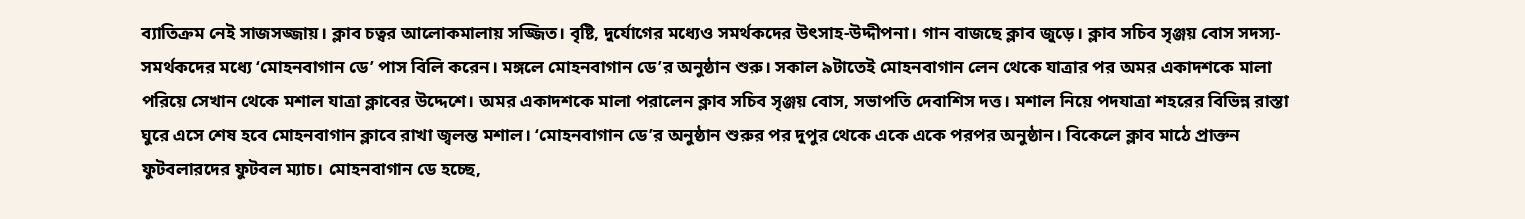ব্যাতিক্রম নেই সাজসজ্জায়। ক্লাব চত্বর আলোকমালায় সজ্জিত। বৃষ্টি, দুর্যোগের মধ্যেও সমর্থকদের উৎসাহ-উদ্দীপনা। গান বাজছে ক্লাব জুড়ে। ক্লাব সচিব সৃঞ্জয় বোস সদস্য-সমর্থকদের মধ্যে ‘মোহনবাগান ডে’ পাস বিলি করেন। মঙ্গলে মোহনবাগান ডে’র অনুষ্ঠান শুরু। সকাল ৯টাতেই মোহনবাগান লেন থেকে যাত্রার পর অমর একাদশকে মালা পরিয়ে সেখান থেকে মশাল যাত্রা ক্লাবের উদ্দেশে। অমর একাদশকে মালা পরালেন ক্লাব সচিব সৃঞ্জয় বোস, সভাপতি দেবাশিস দত্ত। মশাল নিয়ে পদযাত্রা শহরের বিভিন্ন রাস্তা ঘুরে এসে শেষ হবে মোহনবাগান ক্লাবে রাখা জ্বলন্ত মশাল। ‘মোহনবাগান ডে’র অনুষ্ঠান শুরুর পর দুপুর থেকে একে একে পরপর অনুষ্ঠান। বিকেলে ক্লাব মাঠে প্রাক্তন ফুটবলারদের ফুটবল ম্যাচ। মোহনবাগান ডে হচ্ছে,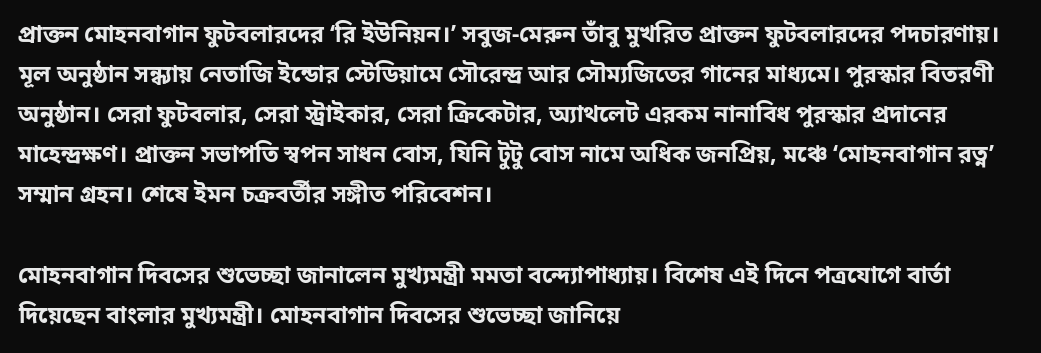প্রাক্তন মোহনবাগান ফুটবলারদের ‘রি ইউনিয়ন।’ সবুজ-মেরুন তাঁবু মুখরিত প্রাক্তন ফুটবলারদের পদচারণায়। মূল অনুষ্ঠান সন্ধ্যায় নেতাজি ইন্ডোর স্টেডিয়ামে সৌরেন্দ্র আর সৌম্যজিতের গানের মাধ্যমে। পুরস্কার বিতরণী অনুষ্ঠান। সেরা ফুটবলার, সেরা স্ট্রাইকার, সেরা ক্রিকেটার, অ্যাথলেট এরকম নানাবিধ পুরস্কার প্রদানের মাহেন্দ্রক্ষণ। প্রাক্তন সভাপতি স্বপন সাধন বোস, যিনি টুটু বোস নামে অধিক জনপ্রিয়, মঞ্চে ‘মোহনবাগান রত্ন’ সম্মান গ্রহন। শেষে ইমন চক্রবর্তীর সঙ্গীত পরিবেশন।

মোহনবাগান দিবসের শুভেচ্ছা জানালেন মুখ্যমন্ত্রী মমতা বন্দ্যোপাধ্যায়। বিশেষ এই দিনে পত্রযোগে বার্তা দিয়েছেন বাংলার মুখ্যমন্ত্রী। মোহনবাগান দিবসের শুভেচ্ছা জানিয়ে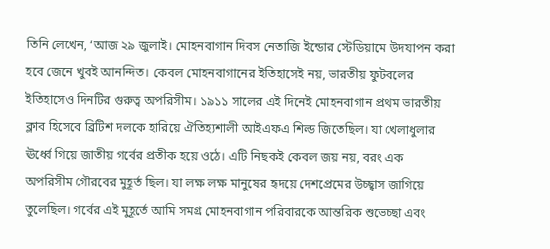তিনি লেখেন, ‘আজ ২৯ জুলাই। মোহনবাগান দিবস নেতাজি ইন্ডোর স্টেডিয়ামে উদযাপন করা হবে জেনে খুবই আনন্দিত। কেবল মোহনবাগানের ইতিহাসেই নয়, ভারতীয় ফুটবলের ইতিহাসেও দিনটির গুরুত্ব অপরিসীম। ১৯১১ সালের এই দিনেই মোহনবাগান প্রথম ভারতীয় ক্লাব হিসেবে ব্রিটিশ দলকে হারিয়ে ঐতিহ্যশালী আইএফএ শিল্ড জিতেছিল। যা খেলাধুলার ঊর্ধ্বে গিয়ে জাতীয় গর্বের প্রতীক হয়ে ওঠে। এটি নিছকই কেবল জয় নয়, বরং এক অপরিসীম গৌরবের মুহূর্ত ছিল। যা লক্ষ লক্ষ মানুষের হৃদয়ে দেশপ্রেমের উচ্ছ্বাস জাগিয়ে তুলেছিল। গর্বের এই মুহূর্তে আমি সমগ্র মোহনবাগান পরিবারকে আন্তরিক শুভেচ্ছা এবং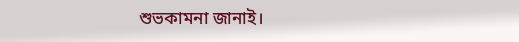শুভকামনা জানাই।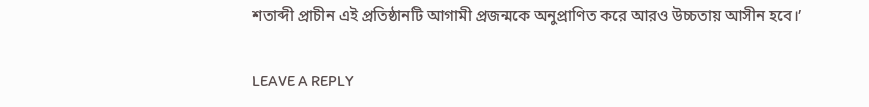শতাব্দী প্রাচীন এই প্রতিষ্ঠানটি আগামী প্রজন্মকে অনুপ্রাণিত করে আরও উচ্চতায় আসীন হবে।’

LEAVE A REPLY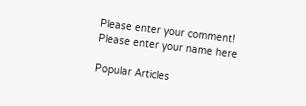Please enter your comment!
Please enter your name here

Popular Articles